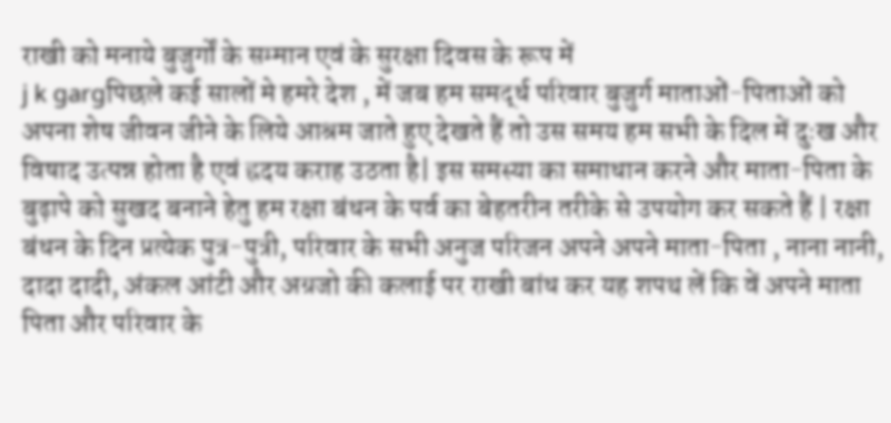राखी को मनाये बुजुर्गों के सम्मान एवं के सुरक्षा दिवस के रूप में
j k gargपिछले कई सालों मे हमरे देश , में जब हम समर्द्ध परिवार बुजुर्ग माताओं-पिताओं को अपना शेष जीवन जीने के लिये आश्रम जाते हुए देखते हैं तो उस समय हम सभी के दिल में दुःख और विषाद उत्पन्न होता है एवं ह्रदय कराह उठता है| इस समस्या का समाधान करने और माता-पिता के बुढ़ापे को सुखद बनाने हेतु हम रक्षा बंधन के पर्व का बेहतरीन तरीके से उपयोग कर सकते हैं | रक्षा बंधन के दिन प्रत्येक पुत्र-पुत्री, परिवार के सभी अनुज परिजन अपने अपने माता-पिता , नाना नानी, दादा दादी, अंकल आंटी और अग्रजो की कलाई पर राखी बांध कर यह शपथ लें कि वें अपने माता पिता और परिवार के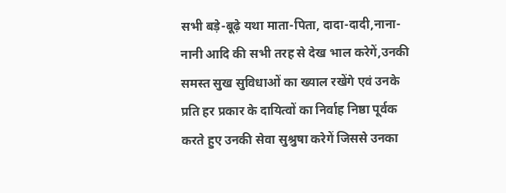सभी बड़े-बूढ़े यथा माता-पिता, दादा-दादी,नाना-नानी आदि की सभी तरह से देख भाल करेगें,उनकी समस्त सुख सुविधाओं का ख्याल रखेंगे एवं उनके प्रति हर प्रकार के दायित्वों का निर्वाह निष्ठा पूर्वक करते हुए उनकी सेवा सुश्रुषा करेगें जिससे उनका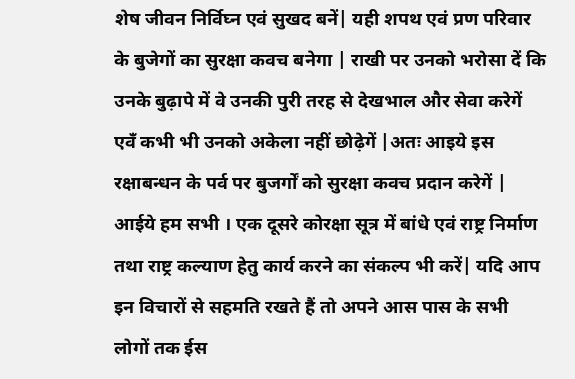शेष जीवन निर्विघ्न एवं सुखद बनें| यही शपथ एवं प्रण परिवार के बुजेगों का सुरक्षा कवच बनेगा | राखी पर उनको भरोसा दें कि उनके बुढ़ापे में वे उनकी पुरी तरह से देखभाल और सेवा करेगें एवँ कभी भी उनको अकेला नहीं छोढ़ेगें |अतः आइये इस रक्षाबन्धन के पर्व पर बुजर्गों को सुरक्षा कवच प्रदान करेगें | आईये हम सभी । एक दूसरे कोरक्षा सूत्र में बांधे एवं राष्ट्र निर्माण तथा राष्ट्र कल्याण हेतु कार्य करने का संकल्प भी करें| यदि आप इन विचारों से सहमति रखते हैं तो अपने आस पास के सभी लोगों तक ईस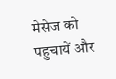मेसेज को पहुचायें और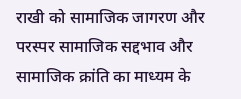राखी को सामाजिक जागरण और परस्पर सामाजिक सद्दभाव और सामाजिक क्रांति का माध्यम के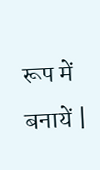रूप में बनायें |